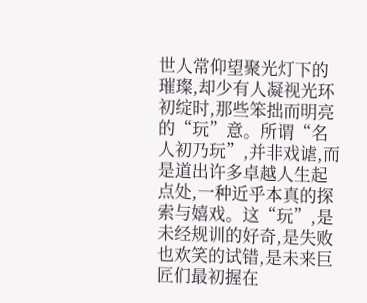世人常仰望聚光灯下的璀璨,却少有人凝视光环初绽时,那些笨拙而明亮的“玩”意。所谓“名人初乃玩”,并非戏谑,而是道出许多卓越人生起点处,一种近乎本真的探索与嬉戏。这“玩”,是未经规训的好奇,是失败也欢笑的试错,是未来巨匠们最初握在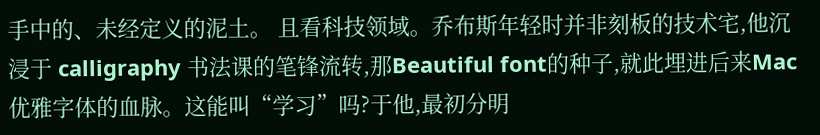手中的、未经定义的泥土。 且看科技领域。乔布斯年轻时并非刻板的技术宅,他沉浸于 calligraphy 书法课的笔锋流转,那Beautiful font的种子,就此埋进后来Mac优雅字体的血脉。这能叫“学习”吗?于他,最初分明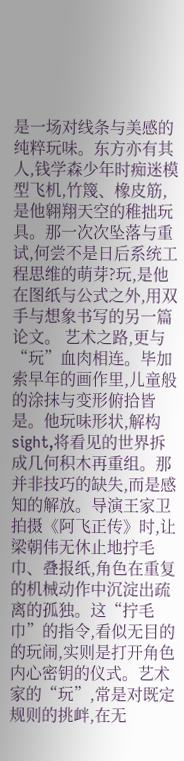是一场对线条与美感的纯粹玩味。东方亦有其人,钱学森少年时痴迷模型飞机,竹篾、橡皮筋,是他翱翔天空的稚拙玩具。那一次次坠落与重试,何尝不是日后系统工程思维的萌芽?玩,是他在图纸与公式之外,用双手与想象书写的另一篇论文。 艺术之路,更与“玩”血肉相连。毕加索早年的画作里,儿童般的涂抹与变形俯拾皆是。他玩味形状,解构 sight,将看见的世界拆成几何积木再重组。那并非技巧的缺失,而是感知的解放。导演王家卫拍摄《阿飞正传》时,让梁朝伟无休止地拧毛巾、叠报纸,角色在重复的机械动作中沉淀出疏离的孤独。这“拧毛巾”的指令,看似无目的的玩闹,实则是打开角色内心密钥的仪式。艺术家的“玩”,常是对既定规则的挑衅,在无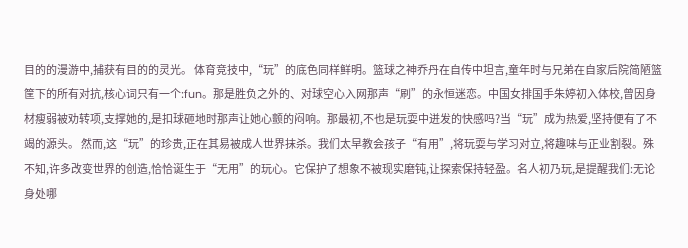目的的漫游中,捕获有目的的灵光。 体育竞技中,“玩”的底色同样鲜明。篮球之神乔丹在自传中坦言,童年时与兄弟在自家后院简陋篮筐下的所有对抗,核心词只有一个:fun。那是胜负之外的、对球空心入网那声“刷”的永恒迷恋。中国女排国手朱婷初入体校,曾因身材瘦弱被劝转项,支撑她的,是扣球砸地时那声让她心颤的闷响。那最初,不也是玩耍中迸发的快感吗?当“玩”成为热爱,坚持便有了不竭的源头。 然而,这“玩”的珍贵,正在其易被成人世界抹杀。我们太早教会孩子“有用”,将玩耍与学习对立,将趣味与正业割裂。殊不知,许多改变世界的创造,恰恰诞生于“无用”的玩心。它保护了想象不被现实磨钝,让探索保持轻盈。名人初乃玩,是提醒我们:无论身处哪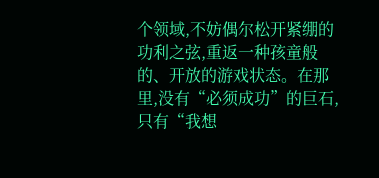个领域,不妨偶尔松开紧绷的功利之弦,重返一种孩童般的、开放的游戏状态。在那里,没有“必须成功”的巨石,只有“我想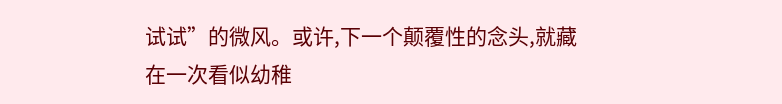试试”的微风。或许,下一个颠覆性的念头,就藏在一次看似幼稚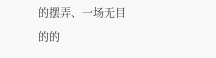的摆弄、一场无目的的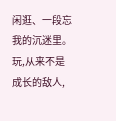闲逛、一段忘我的沉迷里。玩,从来不是成长的敌人,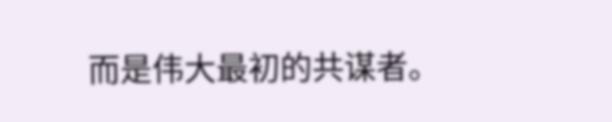而是伟大最初的共谋者。